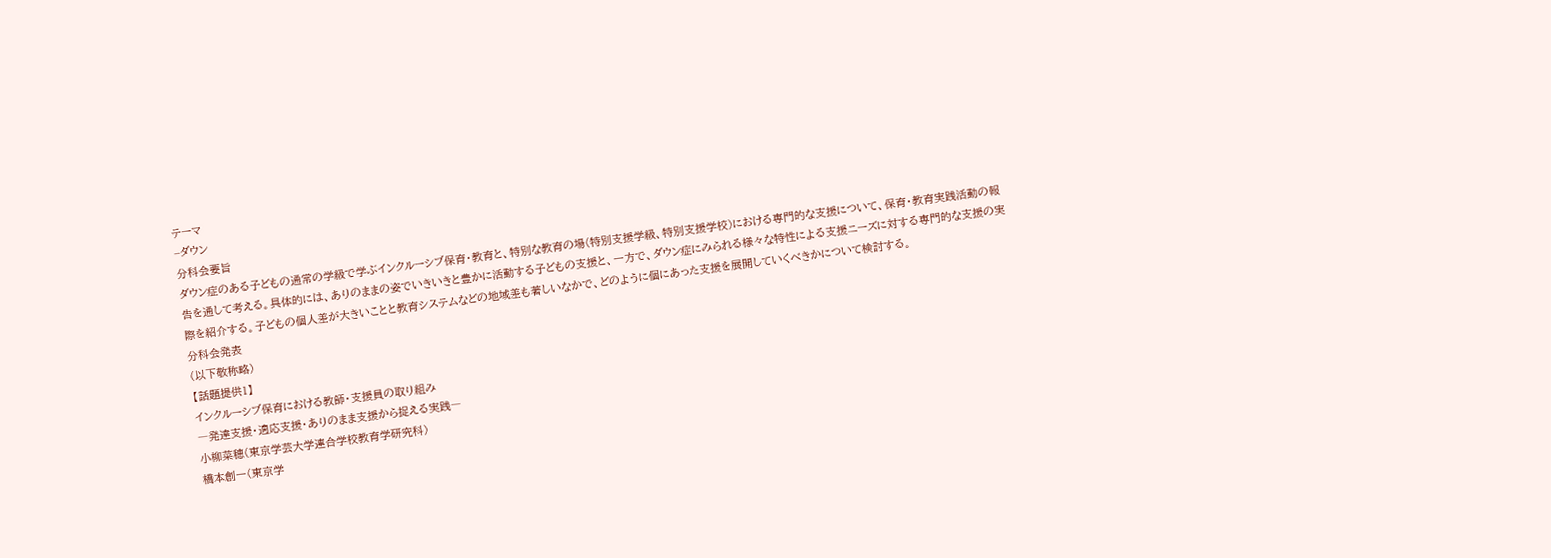テーマ
−ダウン
分科会要旨
ダウン症のある子どもの通常の学級で学ぶインクルーシブ保育・教育と、特別な教育の場(特別支援学級、特別支援学校)における専門的な支援について、保育・教育実践活動の報告を通して考える。具体的には、ありのままの姿でいきいきと豊かに活動する子どもの支援と、一方で、ダウン症にみられる様々な特性による支援ニーズに対する専門的な支援の実際を紹介する。子どもの個人差が大きいことと教育システムなどの地域差も著しいなかで、どのように個にあった支援を展開していくべきかについて検討する。
分科会発表
(以下敬称略)
【話題提供1】
インクルーシブ保育における教師・支援員の取り組み
―発達支援・適応支援・ありのまま支援から捉える実践―
小柳菜穂(東京学芸大学連合学校教育学研究科)
橋本創一(東京学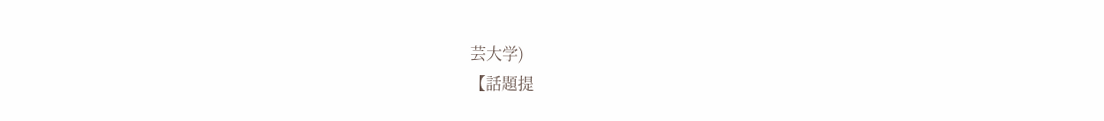芸大学)
【話題提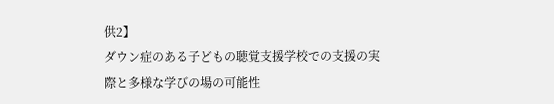供2】
ダウン症のある子どもの聴覚支援学校での支援の実際と多様な学びの場の可能性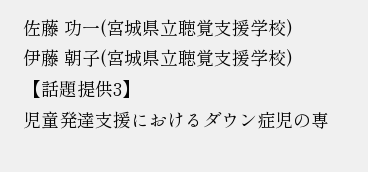佐藤 功一(宮城県立聴覚支援学校)
伊藤 朝子(宮城県立聴覚支援学校)
【話題提供3】
児童発達支援におけるダウン症児の専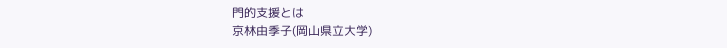門的支援とは
京林由季子(岡山県立大学)